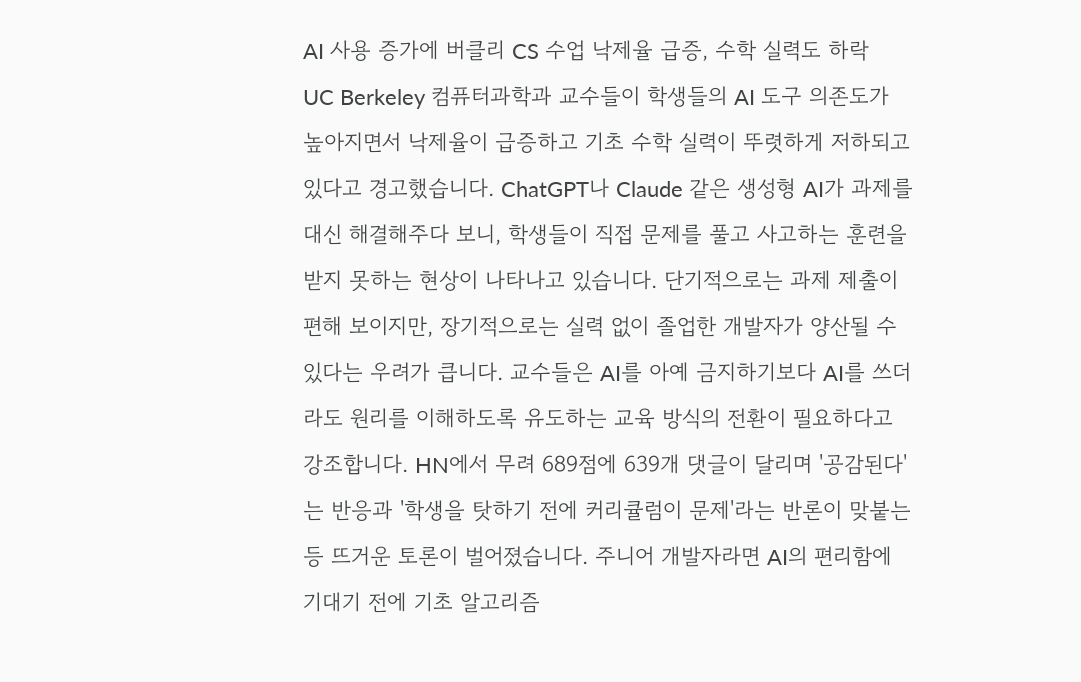AI 사용 증가에 버클리 CS 수업 낙제율 급증, 수학 실력도 하락
UC Berkeley 컴퓨터과학과 교수들이 학생들의 AI 도구 의존도가 높아지면서 낙제율이 급증하고 기초 수학 실력이 뚜렷하게 저하되고 있다고 경고했습니다. ChatGPT나 Claude 같은 생성형 AI가 과제를 대신 해결해주다 보니, 학생들이 직접 문제를 풀고 사고하는 훈련을 받지 못하는 현상이 나타나고 있습니다. 단기적으로는 과제 제출이 편해 보이지만, 장기적으로는 실력 없이 졸업한 개발자가 양산될 수 있다는 우려가 큽니다. 교수들은 AI를 아예 금지하기보다 AI를 쓰더라도 원리를 이해하도록 유도하는 교육 방식의 전환이 필요하다고 강조합니다. HN에서 무려 689점에 639개 댓글이 달리며 '공감된다'는 반응과 '학생을 탓하기 전에 커리큘럼이 문제'라는 반론이 맞붙는 등 뜨거운 토론이 벌어졌습니다. 주니어 개발자라면 AI의 편리함에 기대기 전에 기초 알고리즘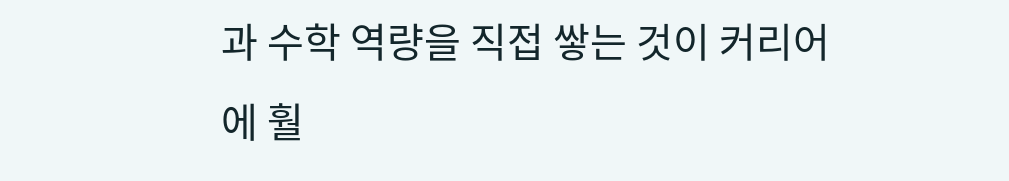과 수학 역량을 직접 쌓는 것이 커리어에 훨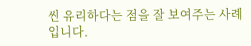씬 유리하다는 점을 잘 보여주는 사례입니다.